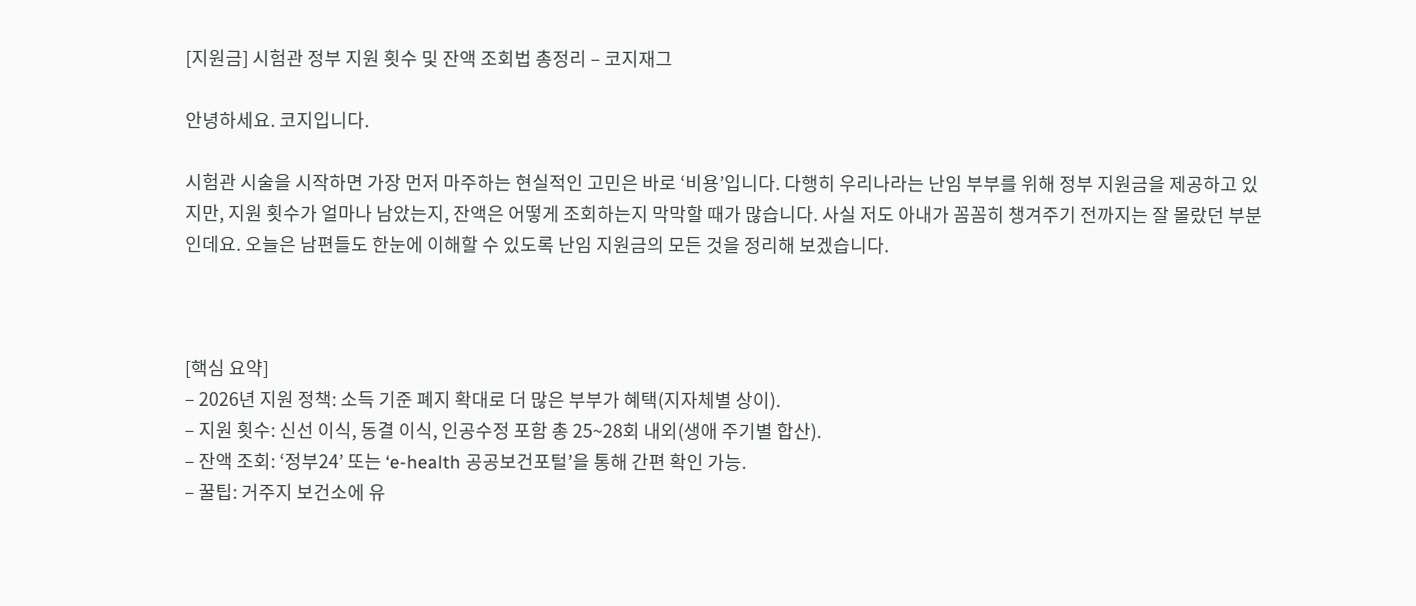[지원금] 시험관 정부 지원 횟수 및 잔액 조회법 총정리 – 코지재그

안녕하세요. 코지입니다.

시험관 시술을 시작하면 가장 먼저 마주하는 현실적인 고민은 바로 ‘비용’입니다. 다행히 우리나라는 난임 부부를 위해 정부 지원금을 제공하고 있지만, 지원 횟수가 얼마나 남았는지, 잔액은 어떻게 조회하는지 막막할 때가 많습니다. 사실 저도 아내가 꼼꼼히 챙겨주기 전까지는 잘 몰랐던 부분인데요. 오늘은 남편들도 한눈에 이해할 수 있도록 난임 지원금의 모든 것을 정리해 보겠습니다.



[핵심 요약]
– 2026년 지원 정책: 소득 기준 폐지 확대로 더 많은 부부가 혜택(지자체별 상이).
– 지원 횟수: 신선 이식, 동결 이식, 인공수정 포함 총 25~28회 내외(생애 주기별 합산).
– 잔액 조회: ‘정부24’ 또는 ‘e-health 공공보건포털’을 통해 간편 확인 가능.
– 꿀팁: 거주지 보건소에 유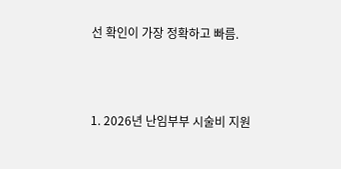선 확인이 가장 정확하고 빠름.



1. 2026년 난임부부 시술비 지원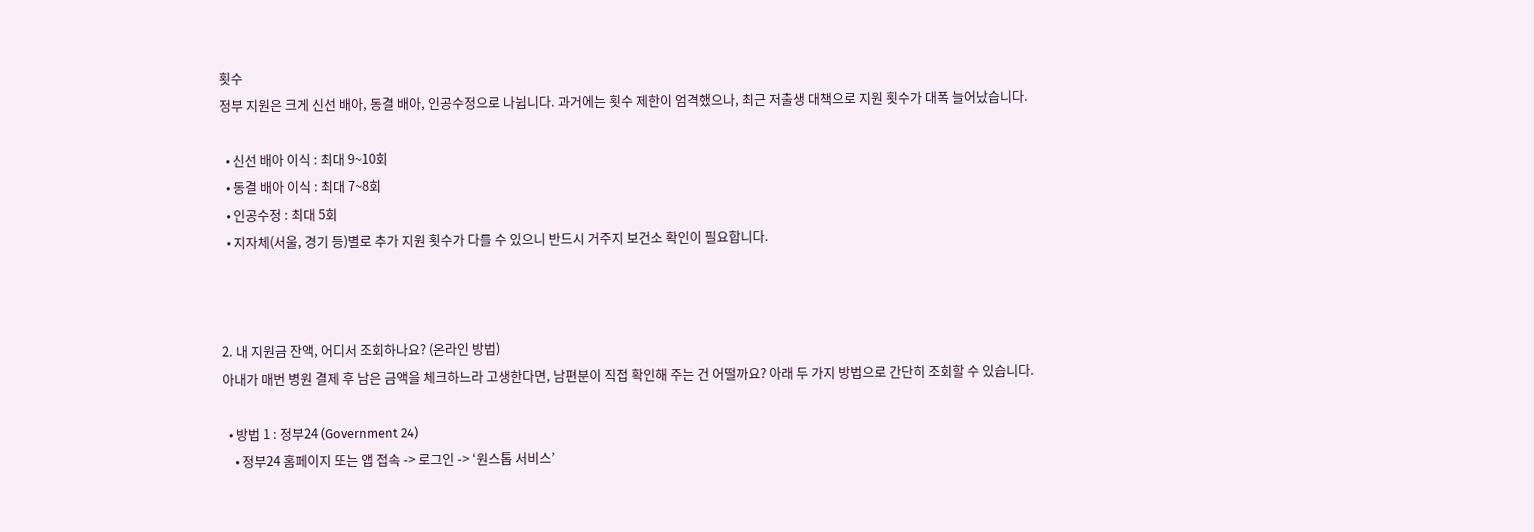횟수
정부 지원은 크게 신선 배아, 동결 배아, 인공수정으로 나뉩니다. 과거에는 횟수 제한이 엄격했으나, 최근 저출생 대책으로 지원 횟수가 대폭 늘어났습니다.

  • 신선 배아 이식 : 최대 9~10회
  • 동결 배아 이식 : 최대 7~8회
  • 인공수정 : 최대 5회
  • 지자체(서울, 경기 등)별로 추가 지원 횟수가 다를 수 있으니 반드시 거주지 보건소 확인이 필요합니다.



2. 내 지원금 잔액, 어디서 조회하나요? (온라인 방법)
아내가 매번 병원 결제 후 남은 금액을 체크하느라 고생한다면, 남편분이 직접 확인해 주는 건 어떨까요? 아래 두 가지 방법으로 간단히 조회할 수 있습니다.

  • 방법 1 : 정부24 (Government 24)
    • 정부24 홈페이지 또는 앱 접속 -> 로그인 -> ‘원스톱 서비스’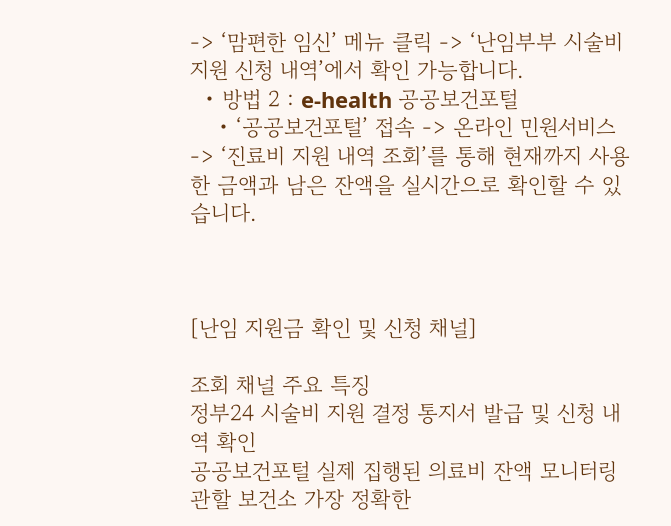-> ‘맘편한 임신’ 메뉴 클릭 -> ‘난임부부 시술비 지원 신청 내역’에서 확인 가능합니다.
  • 방법 2 : e-health 공공보건포털
    • ‘공공보건포털’ 접속 -> 온라인 민원서비스 -> ‘진료비 지원 내역 조회’를 통해 현재까지 사용한 금액과 남은 잔액을 실시간으로 확인할 수 있습니다.



[난임 지원금 확인 및 신청 채널]

조회 채널 주요 특징
정부24 시술비 지원 결정 통지서 발급 및 신청 내역 확인
공공보건포털 실제 집행된 의료비 잔액 모니터링
관할 보건소 가장 정확한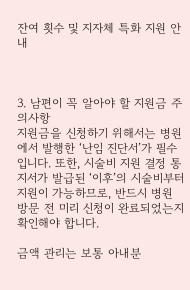잔여 횟수 및 지자체 특화 지원 안내



3. 남편이 꼭 알아야 할 지원금 주의사항
지원금을 신청하기 위해서는 병원에서 발행한 ‘난임 진단서’가 필수입니다. 또한, 시술비 지원 결정 통지서가 발급된 ‘이후’의 시술비부터 지원이 가능하므로, 반드시 병원 방문 전 미리 신청이 완료되었는지 확인해야 합니다.

금액 관리는 보통 아내분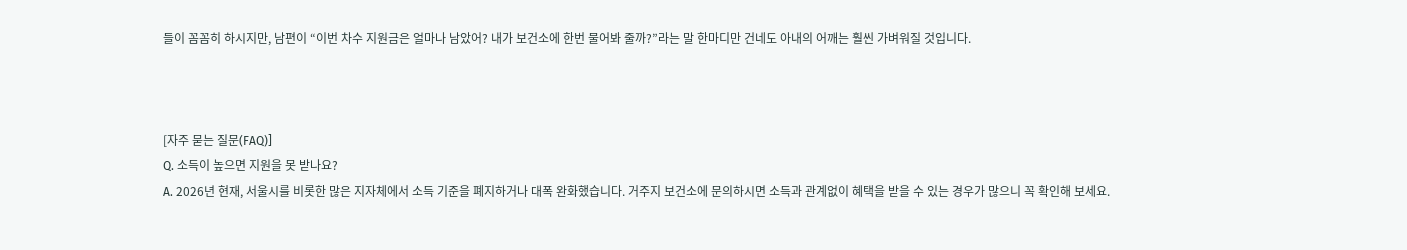들이 꼼꼼히 하시지만, 남편이 “이번 차수 지원금은 얼마나 남았어? 내가 보건소에 한번 물어봐 줄까?”라는 말 한마디만 건네도 아내의 어깨는 훨씬 가벼워질 것입니다.



[자주 묻는 질문(FAQ)]
Q. 소득이 높으면 지원을 못 받나요?
A. 2026년 현재, 서울시를 비롯한 많은 지자체에서 소득 기준을 폐지하거나 대폭 완화했습니다. 거주지 보건소에 문의하시면 소득과 관계없이 혜택을 받을 수 있는 경우가 많으니 꼭 확인해 보세요.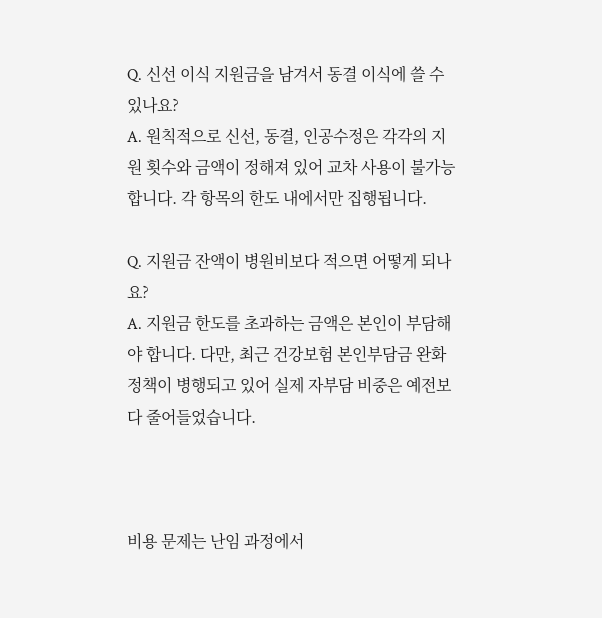Q. 신선 이식 지원금을 남겨서 동결 이식에 쓸 수 있나요?
A. 원칙적으로 신선, 동결, 인공수정은 각각의 지원 횟수와 금액이 정해져 있어 교차 사용이 불가능합니다. 각 항목의 한도 내에서만 집행됩니다.

Q. 지원금 잔액이 병원비보다 적으면 어떻게 되나요?
A. 지원금 한도를 초과하는 금액은 본인이 부담해야 합니다. 다만, 최근 건강보험 본인부담금 완화 정책이 병행되고 있어 실제 자부담 비중은 예전보다 줄어들었습니다.



비용 문제는 난임 과정에서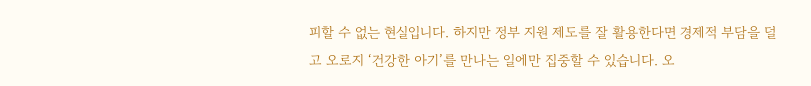피할 수 없는 현실입니다. 하지만 정부 지원 제도를 잘 활용한다면 경제적 부담을 덜고 오로지 ‘건강한 아기’를 만나는 일에만 집중할 수 있습니다. 오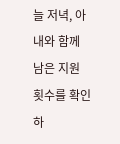늘 저녁, 아내와 함께 남은 지원 횟수를 확인하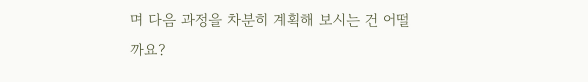며 다음 과정을 차분히 계획해 보시는 건 어떨까요?